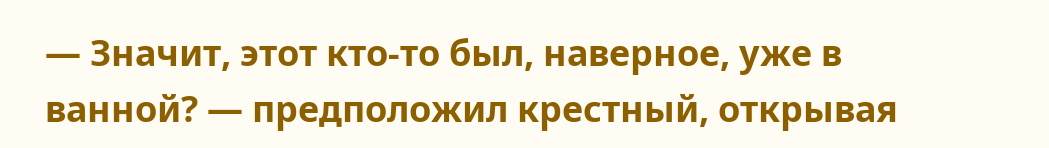— Значит, этот кто-то был, наверное, уже в ванной? — предположил крестный, открывая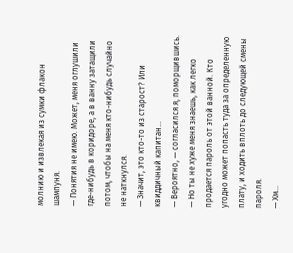молнию и извлекая из сумки флакон шампуня.
— Понятия не имею. Может, меня оглушили где-нибудь в коридоре, а в ванну затащили потом, чтобы на меня кто-нибудь случайно не наткнулся.
— Значит, это кто-то из старост? Или квиддичный капитан…
— Вероятно, — согласился я, поморщившись. — Но ты не хуже меня знаешь, как легко продается пароль от этой ванной. Кто угодно может попасть туда за определенную плату, и ходить вплоть до следующей смены пароля.
— Хм…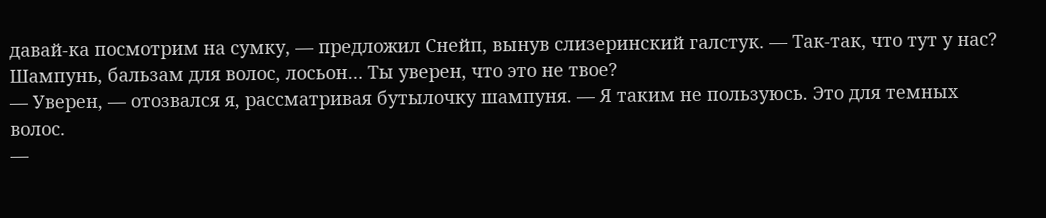давай-ка посмотрим на сумку, — предложил Снейп, вынув слизеринский галстук. — Так-так, что тут у нас? Шампунь, бальзам для волос, лосьон… Ты уверен, что это не твое?
— Уверен, — отозвался я, рассматривая бутылочку шампуня. — Я таким не пользуюсь. Это для темных волос.
—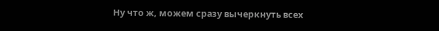Ну что ж, можем сразу вычеркнуть всех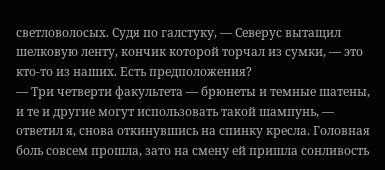светловолосых. Судя по галстуку, — Северус вытащил шелковую ленту, кончик которой торчал из сумки, — это кто-то из наших. Есть предположения?
— Три четверти факультета — брюнеты и темные шатены, и те и другие могут использовать такой шампунь, — ответил я, снова откинувшись на спинку кресла. Головная боль совсем прошла, зато на смену ей пришла сонливость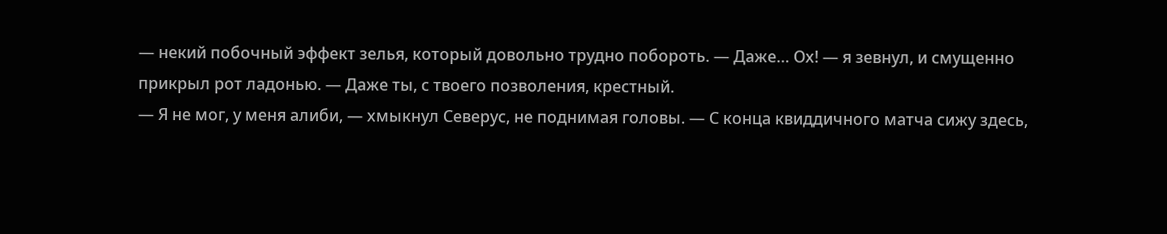— некий побочный эффект зелья, который довольно трудно побороть. — Даже… Ох! — я зевнул, и смущенно прикрыл рот ладонью. — Даже ты, с твоего позволения, крестный.
— Я не мог, у меня алиби, — хмыкнул Северус, не поднимая головы. — С конца квиддичного матча сижу здесь,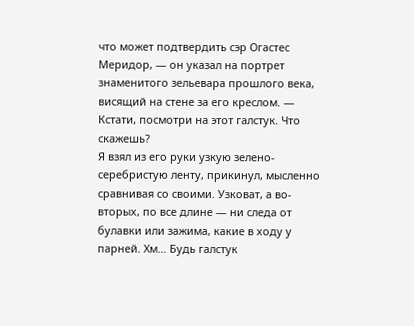что может подтвердить сэр Огастес Меридор, — он указал на портрет знаменитого зельевара прошлого века, висящий на стене за его креслом. — Кстати, посмотри на этот галстук. Что скажешь?
Я взял из его руки узкую зелено-серебристую ленту, прикинул, мысленно сравнивая со своими. Узковат, а во-вторых, по все длине — ни следа от булавки или зажима, какие в ходу у парней. Хм… Будь галстук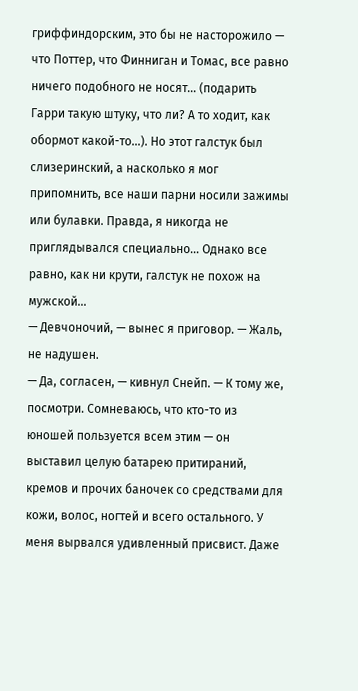гриффиндорским, это бы не насторожило — что Поттер, что Финниган и Томас, все равно ничего подобного не носят… (подарить Гарри такую штуку, что ли? А то ходит, как обормот какой-то…). Но этот галстук был слизеринский, а насколько я мог припомнить, все наши парни носили зажимы или булавки. Правда, я никогда не приглядывался специально… Однако все равно, как ни крути, галстук не похож на мужской…
— Девчоночий, — вынес я приговор. — Жаль, не надушен.
— Да, согласен, — кивнул Снейп. — К тому же, посмотри. Сомневаюсь, что кто-то из юношей пользуется всем этим — он выставил целую батарею притираний, кремов и прочих баночек со средствами для кожи, волос, ногтей и всего остального. У меня вырвался удивленный присвист. Даже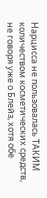Нарцисса не пользовалась ТАКИМ количеством косметических средств, не говоря уже о Блейз, хотя обе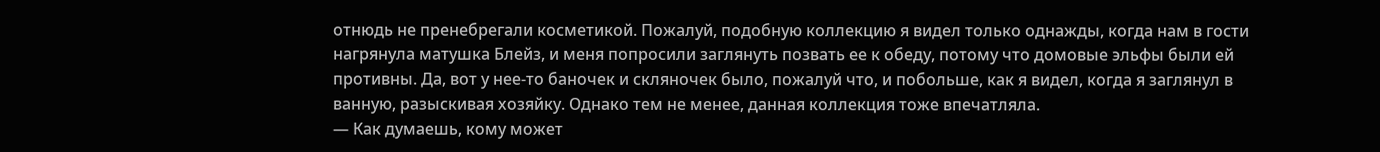отнюдь не пренебрегали косметикой. Пожалуй, подобную коллекцию я видел только однажды, когда нам в гости нагрянула матушка Блейз, и меня попросили заглянуть позвать ее к обеду, потому что домовые эльфы были ей противны. Да, вот у нее-то баночек и скляночек было, пожалуй что, и побольше, как я видел, когда я заглянул в ванную, разыскивая хозяйку. Однако тем не менее, данная коллекция тоже впечатляла.
— Как думаешь, кому может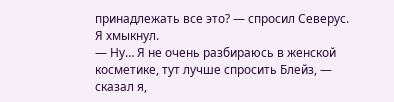принадлежать все это? — спросил Северус. Я хмыкнул.
— Ну… Я не очень разбираюсь в женской косметике, тут лучше спросить Блейз, — сказал я,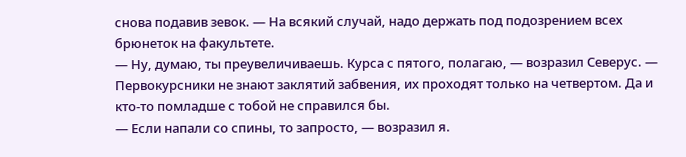снова подавив зевок. — На всякий случай, надо держать под подозрением всех брюнеток на факультете.
— Ну, думаю, ты преувеличиваешь. Курса с пятого, полагаю, — возразил Северус. — Первокурсники не знают заклятий забвения, их проходят только на четвертом. Да и кто-то помладше с тобой не справился бы.
— Если напали со спины, то запросто, — возразил я.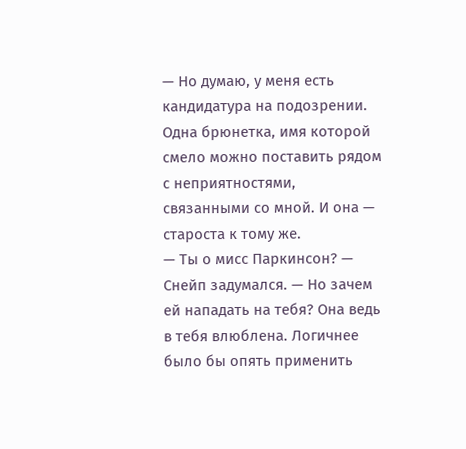— Но думаю, у меня есть кандидатура на подозрении. Одна брюнетка, имя которой смело можно поставить рядом с неприятностями, связанными со мной. И она — староста к тому же.
— Ты о мисс Паркинсон? — Снейп задумался. — Но зачем ей нападать на тебя? Она ведь в тебя влюблена. Логичнее было бы опять применить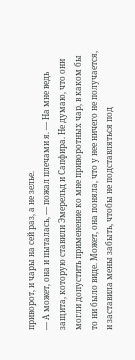приворот, и чары на сей раз, а не зелье.
— А может, она и пыталась, — пожал плечами я. — На мне ведь защита, которую ставили Эмерельд и Сапфира. Не думаю, что они могли допустить применение ко мне приворотных чар, в каком бы то ни было виде. Может, она поняла, что у нее ничего не получается, и заставила мены забыть, чтобы не подставляться под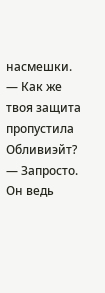насмешки.
— Как же твоя защита пропустила Обливиэйт?
— Запросто. Он ведь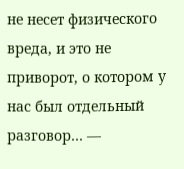не несет физического вреда, и это не приворот, о котором у нас был отдельный разговор… —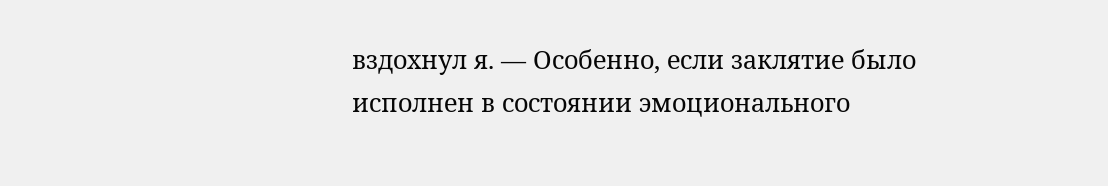вздохнул я. — Особенно, если заклятие было исполнен в состоянии эмоционального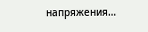напряжения…